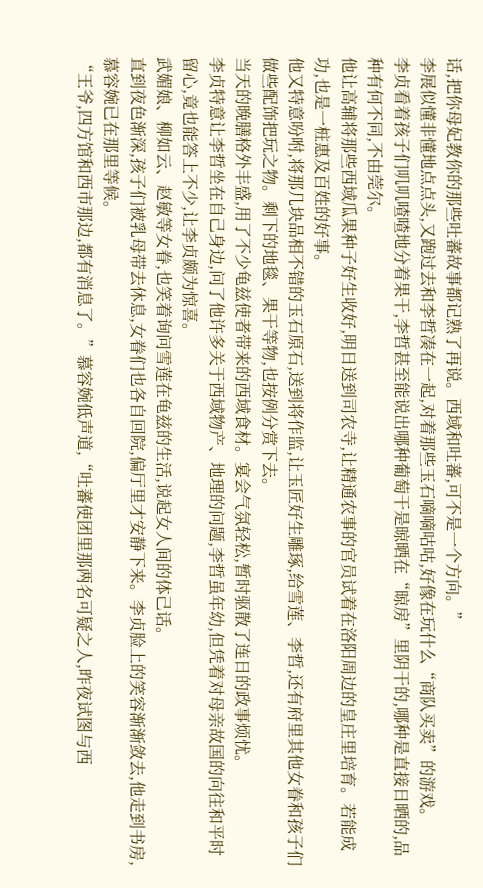话,把你母妃教你的那些吐蕃故事都记熟了再说。西域和吐蕃,可不是一个方向。”
李展似懂非懂地点点头,又跑过去和李哲凑在一起,对着那些玉石嘀嘀咕咕,好像在玩什么“商队买卖”的游戏。
李贞看着孩子们叽叽喳喳地分着果干,李哲甚至能说出哪种葡萄干是晾晒在“晾房”里阴干的,哪种是直接日晒的,品种有何不同,不由莞尔。
他让高辅将那些西域瓜果种子好生收好,明日送到司农寺,让精通农事的官员试着在洛阳周边的皇庄里培育。若能成功,也是一桩惠及百姓的好事。
他又特意吩咐,将那几块品相不错的玉石原石,送到将作监,让玉匠好生雕琢,给雪莲、李哲,还有府里其他女眷和孩子们做些配饰把玩之物。剩下的地毯、果干等物,也按例分赏下去。
当天的晚膳格外丰盛,用了不少龟兹使者带来的西域食材。宴会气氛轻松,暂时驱散了连日的政事烦忧。
李贞特意让李哲坐在自己身边,问了他许多关于西域物产、地理的问题,李哲虽年幼,但凭着对母亲故国的向往和平时留心,竟也能答上不少,让李贞颇为惊喜。
武媚娘、柳如云、赵敏等女眷,也笑着询问雪莲在龟兹的生活,说起女人间的体己话。
直到夜色渐深,孩子们被乳母带去休息,女眷们也各自回院,偏厅里才安静下来。李贞脸上的笑容渐渐敛去,他走到书房,慕容婉已在那里等候。
“王爷,四方馆和西市那边,都有消息了。”慕容婉低声道,“吐蕃使团里那两名可疑之人,昨夜试图与西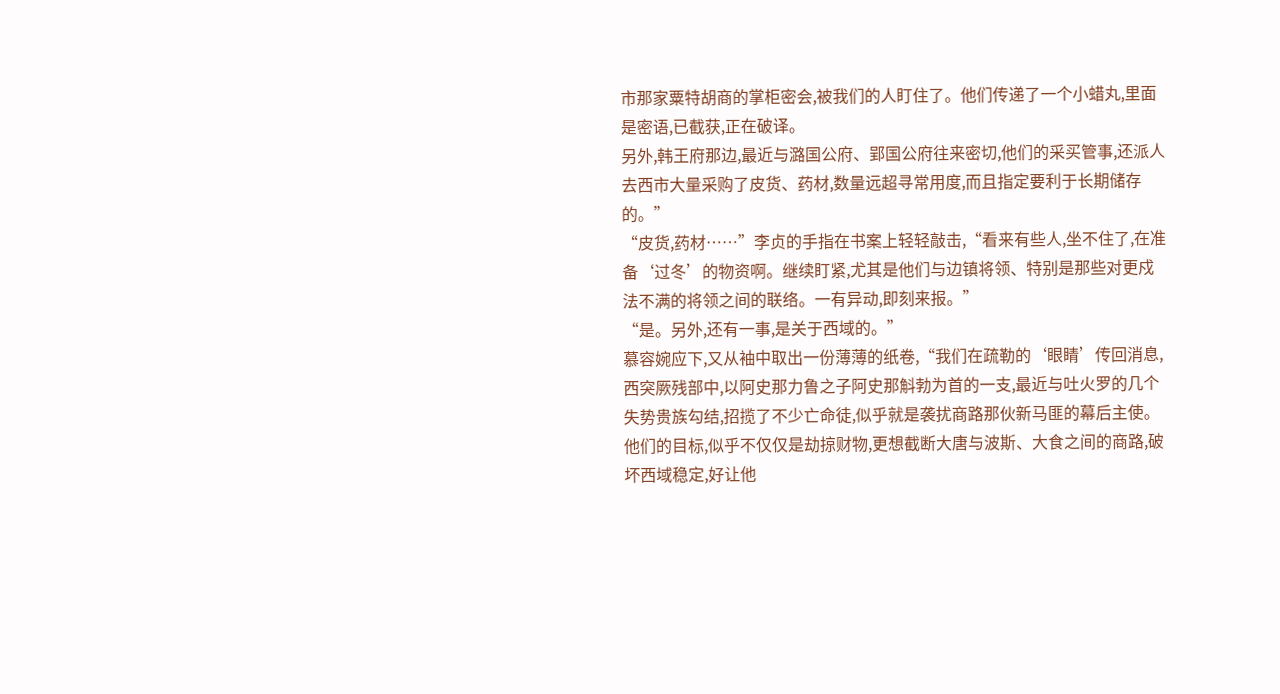市那家粟特胡商的掌柜密会,被我们的人盯住了。他们传递了一个小蜡丸,里面是密语,已截获,正在破译。
另外,韩王府那边,最近与潞国公府、郢国公府往来密切,他们的采买管事,还派人去西市大量采购了皮货、药材,数量远超寻常用度,而且指定要利于长期储存的。”
“皮货,药材……”李贞的手指在书案上轻轻敲击,“看来有些人,坐不住了,在准备‘过冬’的物资啊。继续盯紧,尤其是他们与边镇将领、特别是那些对更戍法不满的将领之间的联络。一有异动,即刻来报。”
“是。另外,还有一事,是关于西域的。”
慕容婉应下,又从袖中取出一份薄薄的纸卷,“我们在疏勒的‘眼睛’传回消息,西突厥残部中,以阿史那力鲁之子阿史那斛勃为首的一支,最近与吐火罗的几个失势贵族勾结,招揽了不少亡命徒,似乎就是袭扰商路那伙新马匪的幕后主使。
他们的目标,似乎不仅仅是劫掠财物,更想截断大唐与波斯、大食之间的商路,破坏西域稳定,好让他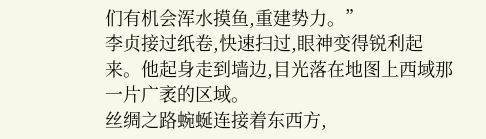们有机会浑水摸鱼,重建势力。”
李贞接过纸卷,快速扫过,眼神变得锐利起来。他起身走到墙边,目光落在地图上西域那一片广袤的区域。
丝绸之路蜿蜒连接着东西方,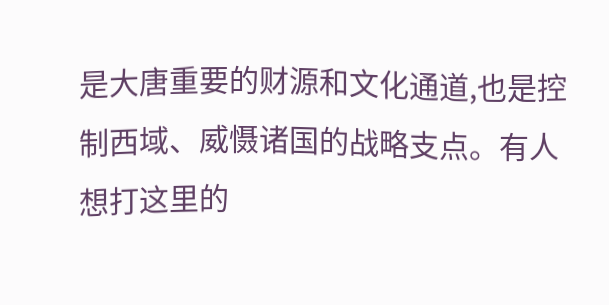是大唐重要的财源和文化通道,也是控制西域、威慑诸国的战略支点。有人想打这里的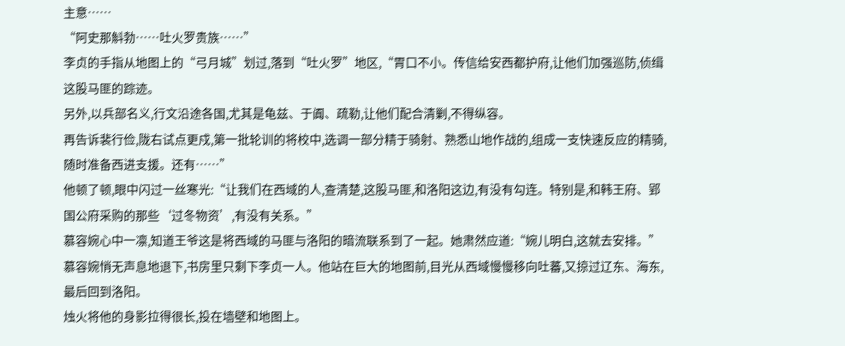主意……
“阿史那斛勃……吐火罗贵族……”
李贞的手指从地图上的“弓月城”划过,落到“吐火罗”地区,“胃口不小。传信给安西都护府,让他们加强巡防,侦缉这股马匪的踪迹。
另外,以兵部名义,行文沿途各国,尤其是龟兹、于阗、疏勒,让他们配合清剿,不得纵容。
再告诉裴行俭,陇右试点更戍,第一批轮训的将校中,选调一部分精于骑射、熟悉山地作战的,组成一支快速反应的精骑,随时准备西进支援。还有……”
他顿了顿,眼中闪过一丝寒光:“让我们在西域的人,查清楚,这股马匪,和洛阳这边,有没有勾连。特别是,和韩王府、郢国公府采购的那些‘过冬物资’,有没有关系。”
慕容婉心中一凛,知道王爷这是将西域的马匪与洛阳的暗流联系到了一起。她肃然应道:“婉儿明白,这就去安排。”
慕容婉悄无声息地退下,书房里只剩下李贞一人。他站在巨大的地图前,目光从西域慢慢移向吐蕃,又掠过辽东、海东,最后回到洛阳。
烛火将他的身影拉得很长,投在墙壁和地图上。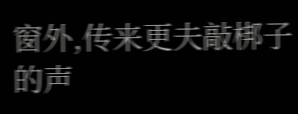窗外,传来更夫敲梆子的声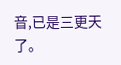音,已是三更天了。